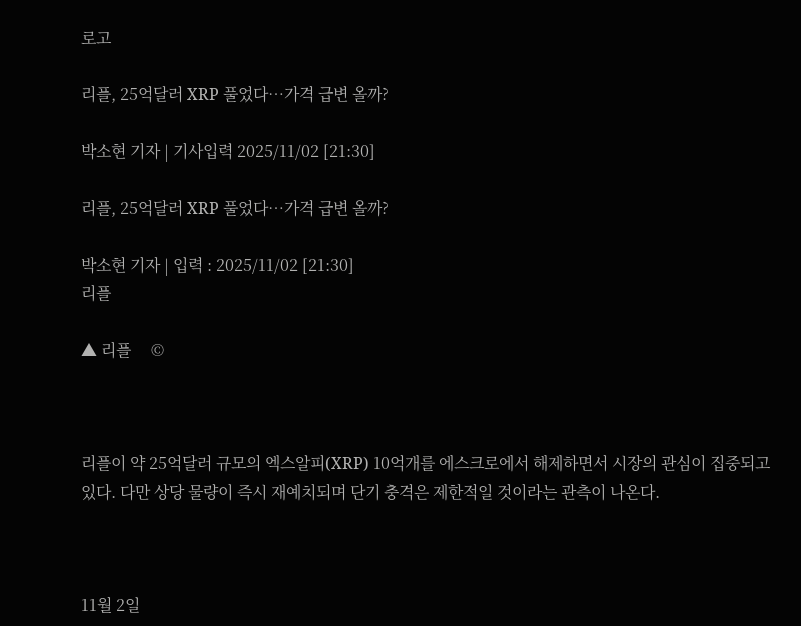로고

리플, 25억달러 XRP 풀었다…가격 급변 올까?

박소현 기자 | 기사입력 2025/11/02 [21:30]

리플, 25억달러 XRP 풀었다…가격 급변 올까?

박소현 기자 | 입력 : 2025/11/02 [21:30]
리플

▲ 리플     ©



리플이 약 25억달러 규모의 엑스알피(XRP) 10억개를 에스크로에서 해제하면서 시장의 관심이 집중되고 있다. 다만 상당 물량이 즉시 재예치되며 단기 충격은 제한적일 것이라는 관측이 나온다.



11월 2일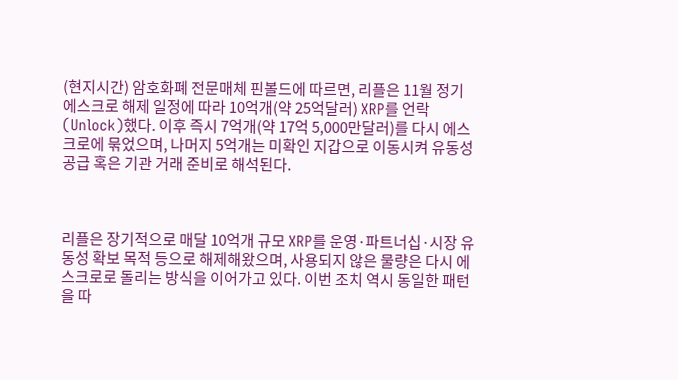(현지시간) 암호화폐 전문매체 핀볼드에 따르면, 리플은 11월 정기 에스크로 해제 일정에 따라 10억개(약 25억달러) XRP를 언락(Unlock)했다. 이후 즉시 7억개(약 17억 5,000만달러)를 다시 에스크로에 묶었으며, 나머지 5억개는 미확인 지갑으로 이동시켜 유동성 공급 혹은 기관 거래 준비로 해석된다.



리플은 장기적으로 매달 10억개 규모 XRP를 운영·파트너십·시장 유동성 확보 목적 등으로 해제해왔으며, 사용되지 않은 물량은 다시 에스크로로 돌리는 방식을 이어가고 있다. 이번 조치 역시 동일한 패턴을 따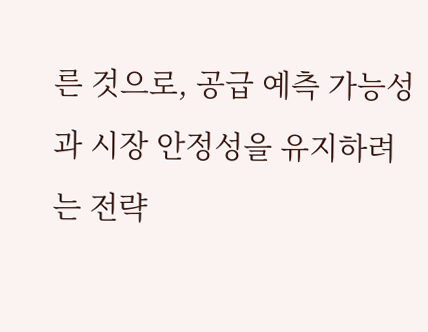른 것으로, 공급 예측 가능성과 시장 안정성을 유지하려는 전략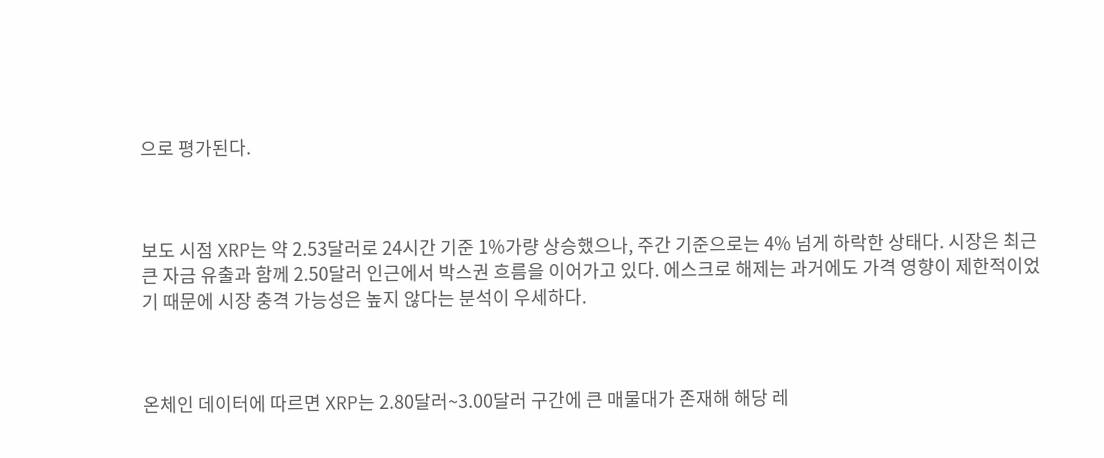으로 평가된다.



보도 시점 XRP는 약 2.53달러로 24시간 기준 1%가량 상승했으나, 주간 기준으로는 4% 넘게 하락한 상태다. 시장은 최근 큰 자금 유출과 함께 2.50달러 인근에서 박스권 흐름을 이어가고 있다. 에스크로 해제는 과거에도 가격 영향이 제한적이었기 때문에 시장 충격 가능성은 높지 않다는 분석이 우세하다.



온체인 데이터에 따르면 XRP는 2.80달러~3.00달러 구간에 큰 매물대가 존재해 해당 레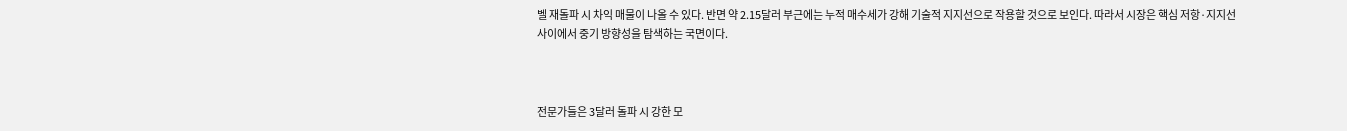벨 재돌파 시 차익 매물이 나올 수 있다. 반면 약 2.15달러 부근에는 누적 매수세가 강해 기술적 지지선으로 작용할 것으로 보인다. 따라서 시장은 핵심 저항·지지선 사이에서 중기 방향성을 탐색하는 국면이다.



전문가들은 3달러 돌파 시 강한 모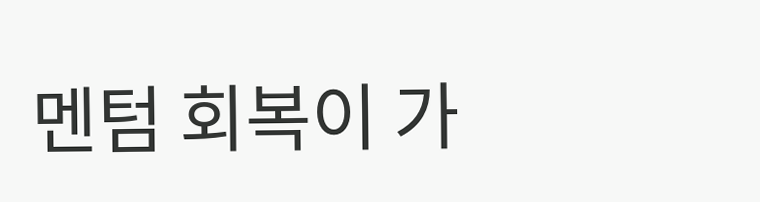멘텀 회복이 가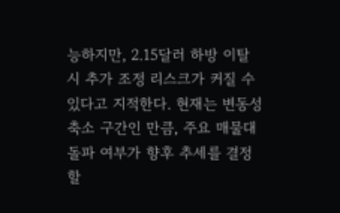능하지만, 2.15달러 하방 이탈 시 추가 조정 리스크가 커질 수 있다고 지적한다. 현재는 변동성 축소 구간인 만큼, 주요 매물대 돌파 여부가 향후 추세를 결정할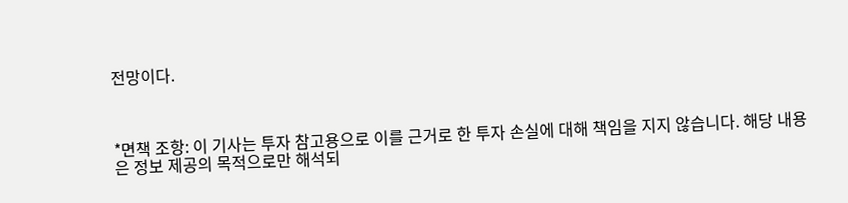전망이다.



*면책 조항: 이 기사는 투자 참고용으로 이를 근거로 한 투자 손실에 대해 책임을 지지 않습니다. 해당 내용은 정보 제공의 목적으로만 해석되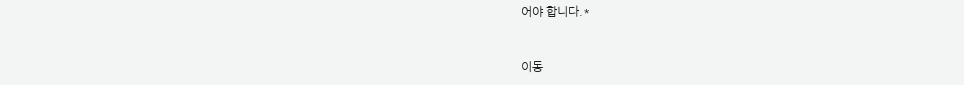어야 합니다.*


이동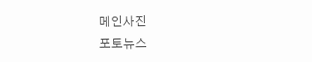메인사진
포토뉴스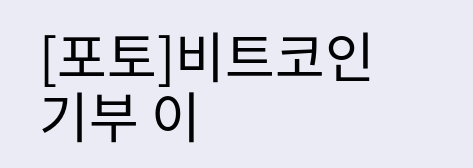[포토]비트코인 기부 이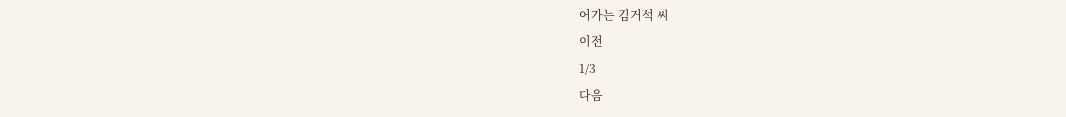어가는 김거석 씨
이전
1/3
다음